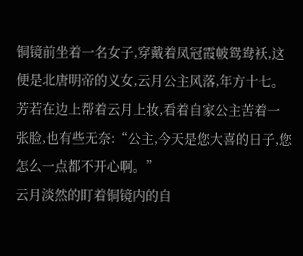铜镜前坐着一名女子,穿戴着凤冠霞帔鸳鸯袄,这便是北唐明帝的义女,云月公主风落,年方十七。
芳若在边上帮着云月上妆,看着自家公主苦着一张脸,也有些无奈:“公主,今天是您大喜的日子,您怎么一点都不开心啊。”
云月淡然的盯着铜镜内的自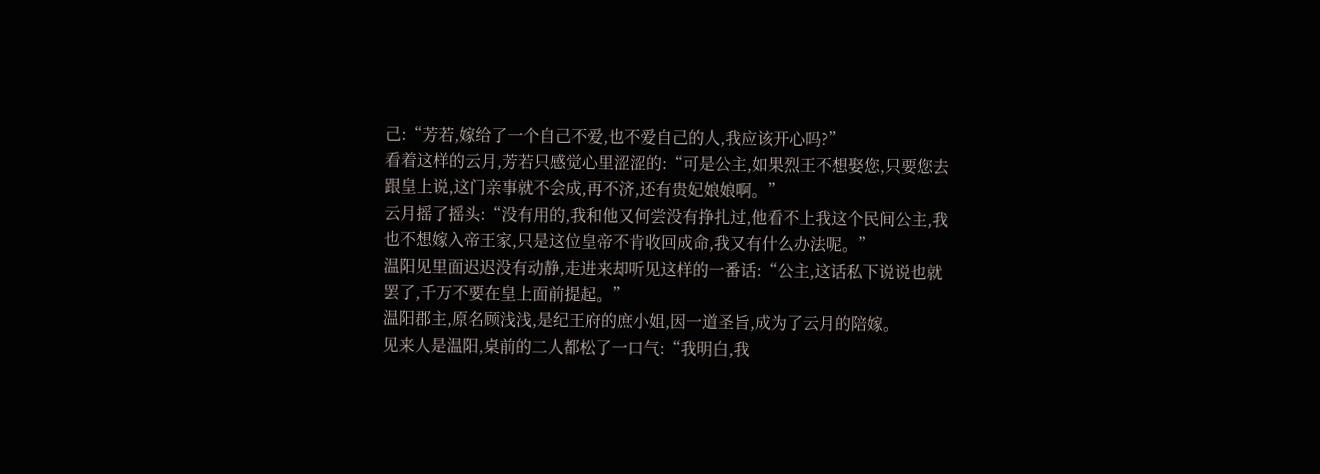己:“芳若,嫁给了一个自己不爱,也不爱自己的人,我应该开心吗?”
看着这样的云月,芳若只感觉心里涩涩的:“可是公主,如果烈王不想娶您,只要您去跟皇上说,这门亲事就不会成,再不济,还有贵妃娘娘啊。”
云月摇了摇头:“没有用的,我和他又何尝没有挣扎过,他看不上我这个民间公主,我也不想嫁入帝王家,只是这位皇帝不肯收回成命,我又有什么办法呢。”
温阳见里面迟迟没有动静,走进来却听见这样的一番话:“公主,这话私下说说也就罢了,千万不要在皇上面前提起。”
温阳郡主,原名顾浅浅,是纪王府的庶小姐,因一道圣旨,成为了云月的陪嫁。
见来人是温阳,桌前的二人都松了一口气:“我明白,我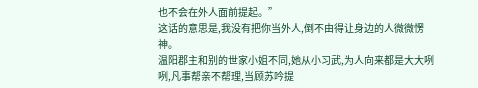也不会在外人面前提起。”
这话的意思是,我没有把你当外人,倒不由得让身边的人微微愣神。
温阳郡主和别的世家小姐不同,她从小习武,为人向来都是大大咧咧,凡事帮亲不帮理,当顾苏吟提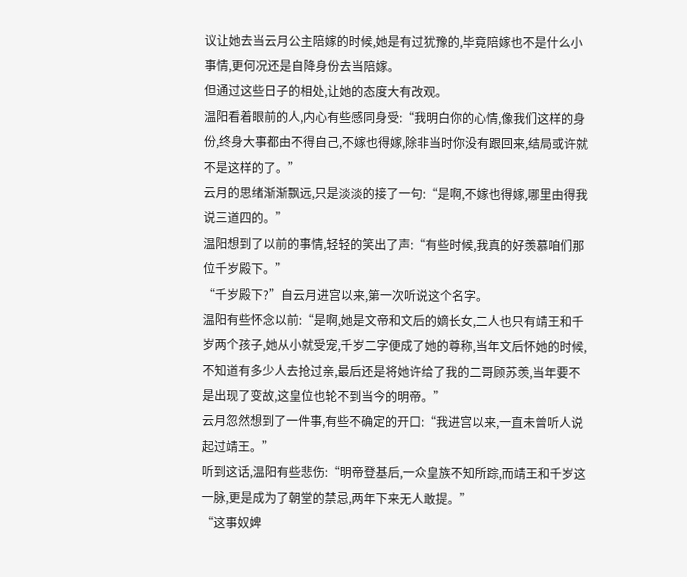议让她去当云月公主陪嫁的时候,她是有过犹豫的,毕竟陪嫁也不是什么小事情,更何况还是自降身份去当陪嫁。
但通过这些日子的相处,让她的态度大有改观。
温阳看着眼前的人,内心有些感同身受:“我明白你的心情,像我们这样的身份,终身大事都由不得自己,不嫁也得嫁,除非当时你没有跟回来,结局或许就不是这样的了。”
云月的思绪渐渐飘远,只是淡淡的接了一句:“是啊,不嫁也得嫁,哪里由得我说三道四的。”
温阳想到了以前的事情,轻轻的笑出了声:“有些时候,我真的好羡慕咱们那位千岁殿下。”
“千岁殿下?”自云月进宫以来,第一次听说这个名字。
温阳有些怀念以前:“是啊,她是文帝和文后的嫡长女,二人也只有靖王和千岁两个孩子,她从小就受宠,千岁二字便成了她的尊称,当年文后怀她的时候,不知道有多少人去抢过亲,最后还是将她许给了我的二哥顾苏羡,当年要不是出现了变故,这皇位也轮不到当今的明帝。”
云月忽然想到了一件事,有些不确定的开口:“我进宫以来,一直未曾听人说起过靖王。”
听到这话,温阳有些悲伤:“明帝登基后,一众皇族不知所踪,而靖王和千岁这一脉,更是成为了朝堂的禁忌,两年下来无人敢提。”
“这事奴婢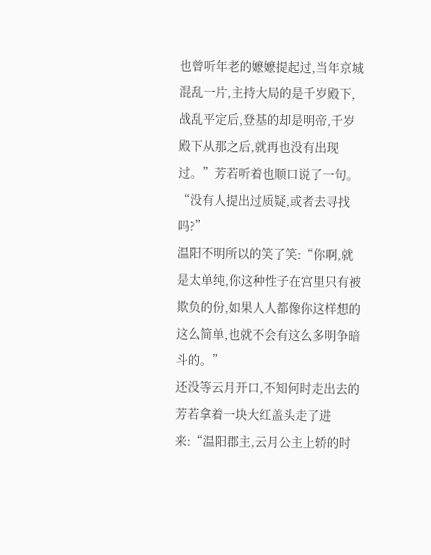也曾听年老的嬷嬷提起过,当年京城混乱一片,主持大局的是千岁殿下,战乱平定后,登基的却是明帝,千岁殿下从那之后,就再也没有出现过。”芳若听着也顺口说了一句。
“没有人提出过质疑,或者去寻找吗?”
温阳不明所以的笑了笑:“你啊,就是太单纯,你这种性子在宫里只有被欺负的份,如果人人都像你这样想的这么简单,也就不会有这么多明争暗斗的。”
还没等云月开口,不知何时走出去的芳若拿着一块大红盖头走了进来:“温阳郡主,云月公主上轿的时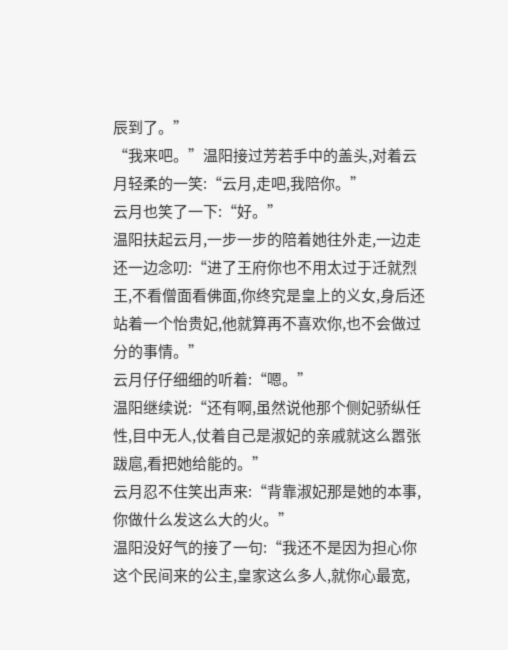辰到了。”
“我来吧。”温阳接过芳若手中的盖头,对着云月轻柔的一笑:“云月,走吧,我陪你。”
云月也笑了一下:“好。”
温阳扶起云月,一步一步的陪着她往外走,一边走还一边念叨:“进了王府你也不用太过于迁就烈王,不看僧面看佛面,你终究是皇上的义女,身后还站着一个怡贵妃,他就算再不喜欢你,也不会做过分的事情。”
云月仔仔细细的听着:“嗯。”
温阳继续说:“还有啊,虽然说他那个侧妃骄纵任性,目中无人,仗着自己是淑妃的亲戚就这么嚣张跋扈,看把她给能的。”
云月忍不住笑出声来:“背靠淑妃那是她的本事,你做什么发这么大的火。”
温阳没好气的接了一句:“我还不是因为担心你这个民间来的公主,皇家这么多人,就你心最宽,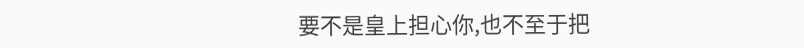要不是皇上担心你,也不至于把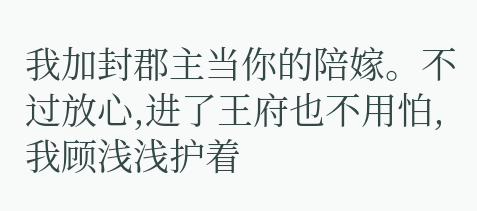我加封郡主当你的陪嫁。不过放心,进了王府也不用怕,我顾浅浅护着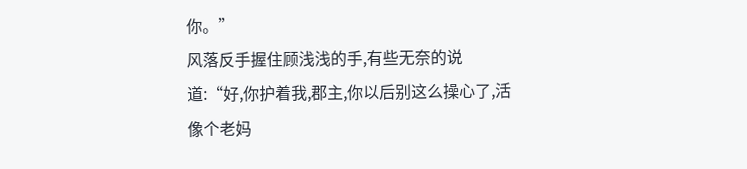你。”
风落反手握住顾浅浅的手,有些无奈的说道:“好,你护着我,郡主,你以后别这么操心了,活像个老妈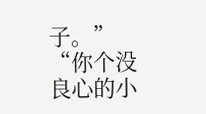子。”
“你个没良心的小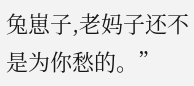兔崽子,老妈子还不是为你愁的。”